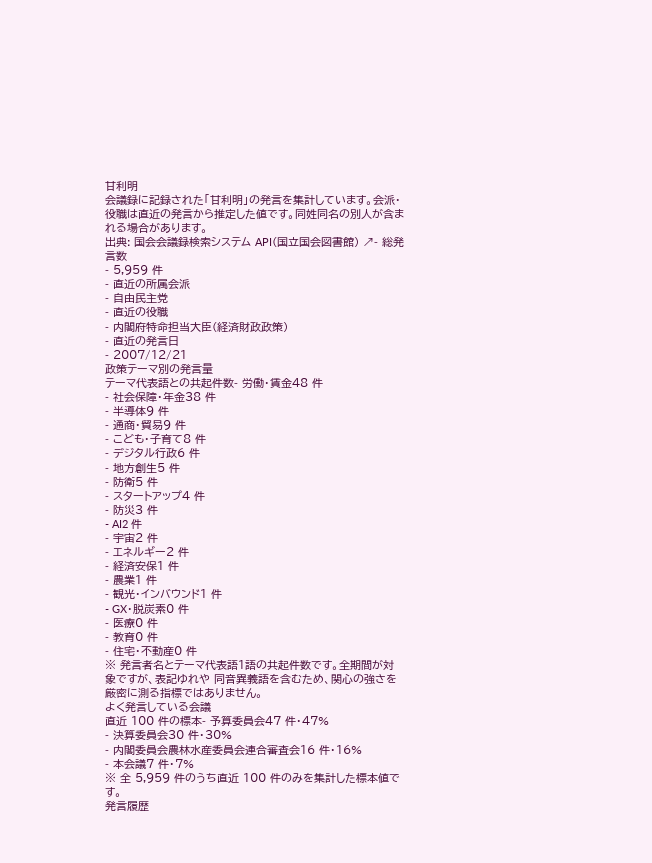甘利明
会議録に記録された「甘利明」の発言を集計しています。会派・役職は直近の発言から推定した値です。同姓同名の別人が含まれる場合があります。
出典: 国会会議録検索システム API(国立国会図書館) ↗- 総発言数
- 5,959 件
- 直近の所属会派
- 自由民主党
- 直近の役職
- 内閣府特命担当大臣(経済財政政策)
- 直近の発言日
- 2007/12/21
政策テーマ別の発言量
テーマ代表語との共起件数- 労働・賃金48 件
- 社会保障・年金38 件
- 半導体9 件
- 通商・貿易9 件
- こども・子育て8 件
- デジタル行政6 件
- 地方創生5 件
- 防衛5 件
- スタートアップ4 件
- 防災3 件
- AI2 件
- 宇宙2 件
- エネルギー2 件
- 経済安保1 件
- 農業1 件
- 観光・インバウンド1 件
- GX・脱炭素0 件
- 医療0 件
- 教育0 件
- 住宅・不動産0 件
※ 発言者名とテーマ代表語1語の共起件数です。全期間が対象ですが、表記ゆれや 同音異義語を含むため、関心の強さを厳密に測る指標ではありません。
よく発言している会議
直近 100 件の標本- 予算委員会47 件・47%
- 決算委員会30 件・30%
- 内閣委員会農林水産委員会連合審査会16 件・16%
- 本会議7 件・7%
※ 全 5,959 件のうち直近 100 件のみを集計した標本値です。
発言履歴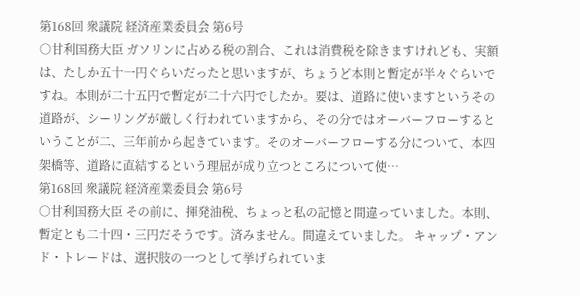第168回 衆議院 経済産業委員会 第6号
○甘利国務大臣 ガソリンに占める税の割合、これは消費税を除きますけれども、実額は、たしか五十一円ぐらいだったと思いますが、ちょうど本則と暫定が半々ぐらいですね。本則が二十五円で暫定が二十六円でしたか。要は、道路に使いますというその道路が、シーリングが厳しく行われていますから、その分ではオーバーフローするということが二、三年前から起きています。そのオーバーフローする分について、本四架橋等、道路に直結するという理屈が成り立つところについて使…
第168回 衆議院 経済産業委員会 第6号
○甘利国務大臣 その前に、揮発油税、ちょっと私の記憶と間違っていました。本則、暫定とも二十四・三円だそうです。済みません。間違えていました。 キャップ・アンド・トレードは、選択肢の一つとして挙げられていま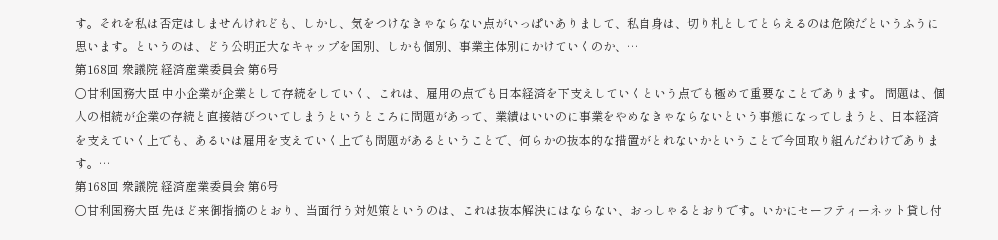す。それを私は否定はしませんけれども、しかし、気をつけなきゃならない点がいっぱいありまして、私自身は、切り札としてとらえるのは危険だというふうに思います。というのは、どう公明正大なキャップを国別、しかも個別、事業主体別にかけていくのか、…
第168回 衆議院 経済産業委員会 第6号
○甘利国務大臣 中小企業が企業として存続をしていく、これは、雇用の点でも日本経済を下支えしていくという点でも極めて重要なことであります。 問題は、個人の相続が企業の存続と直接結びついてしまうというところに問題があって、業績はいいのに事業をやめなきゃならないという事態になってしまうと、日本経済を支えていく上でも、あるいは雇用を支えていく上でも問題があるということで、何らかの抜本的な措置がとれないかということで今回取り組んだわけであります。…
第168回 衆議院 経済産業委員会 第6号
○甘利国務大臣 先ほど来御指摘のとおり、当面行う対処策というのは、これは抜本解決にはならない、おっしゃるとおりです。いかにセーフティーネット貸し付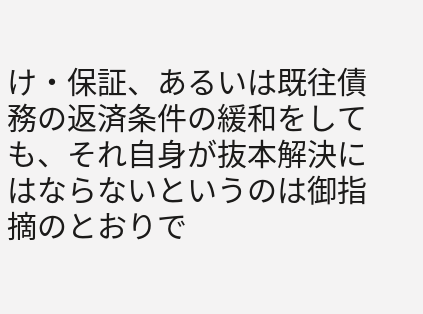け・保証、あるいは既往債務の返済条件の緩和をしても、それ自身が抜本解決にはならないというのは御指摘のとおりで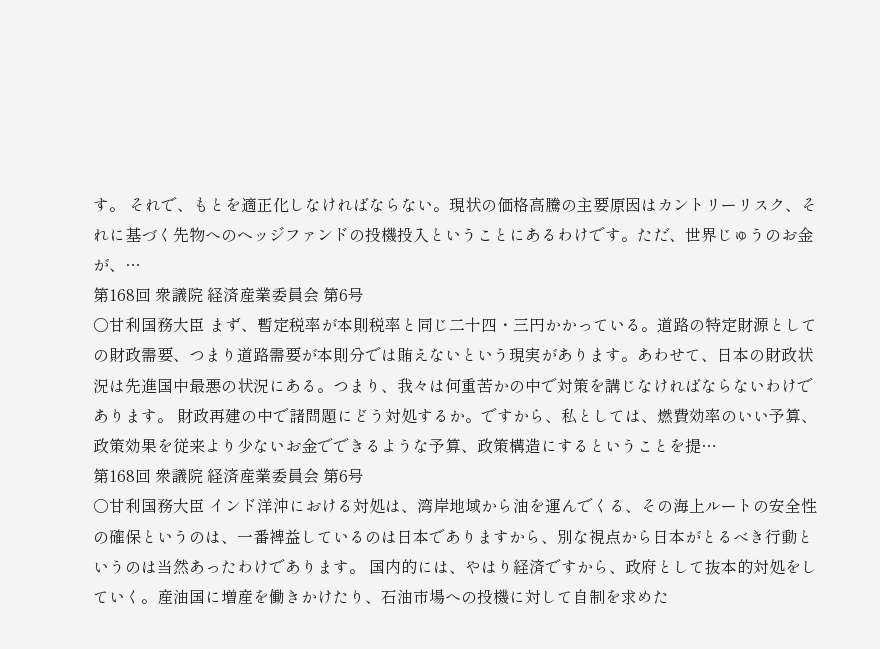す。 それで、もとを適正化しなければならない。現状の価格高騰の主要原因はカントリーリスク、それに基づく先物へのヘッジファンドの投機投入ということにあるわけです。ただ、世界じゅうのお金が、…
第168回 衆議院 経済産業委員会 第6号
○甘利国務大臣 まず、暫定税率が本則税率と同じ二十四・三円かかっている。道路の特定財源としての財政需要、つまり道路需要が本則分では賄えないという現実があります。あわせて、日本の財政状況は先進国中最悪の状況にある。つまり、我々は何重苦かの中で対策を講じなければならないわけであります。 財政再建の中で諸問題にどう対処するか。ですから、私としては、燃費効率のいい予算、政策効果を従来より少ないお金でできるような予算、政策構造にするということを提…
第168回 衆議院 経済産業委員会 第6号
○甘利国務大臣 インド洋沖における対処は、湾岸地域から油を運んでくる、その海上ルートの安全性の確保というのは、一番裨益しているのは日本でありますから、別な視点から日本がとるべき行動というのは当然あったわけであります。 国内的には、やはり経済ですから、政府として抜本的対処をしていく。産油国に増産を働きかけたり、石油市場への投機に対して自制を求めた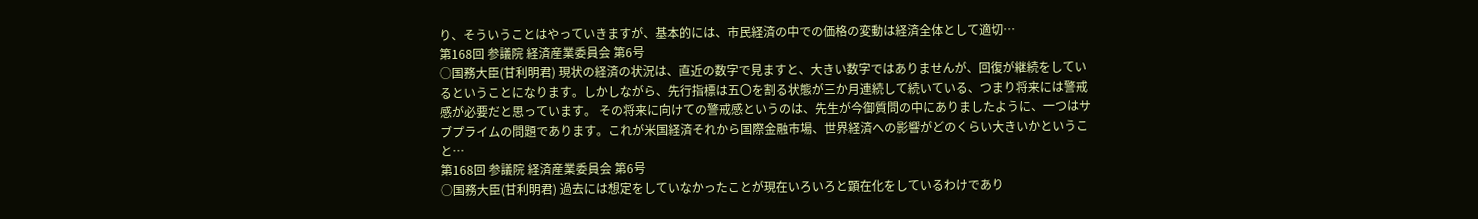り、そういうことはやっていきますが、基本的には、市民経済の中での価格の変動は経済全体として適切…
第168回 参議院 経済産業委員会 第6号
○国務大臣(甘利明君) 現状の経済の状況は、直近の数字で見ますと、大きい数字ではありませんが、回復が継続をしているということになります。しかしながら、先行指標は五〇を割る状態が三か月連続して続いている、つまり将来には警戒感が必要だと思っています。 その将来に向けての警戒感というのは、先生が今御質問の中にありましたように、一つはサブプライムの問題であります。これが米国経済それから国際金融市場、世界経済への影響がどのくらい大きいかということ…
第168回 参議院 経済産業委員会 第6号
○国務大臣(甘利明君) 過去には想定をしていなかったことが現在いろいろと顕在化をしているわけであり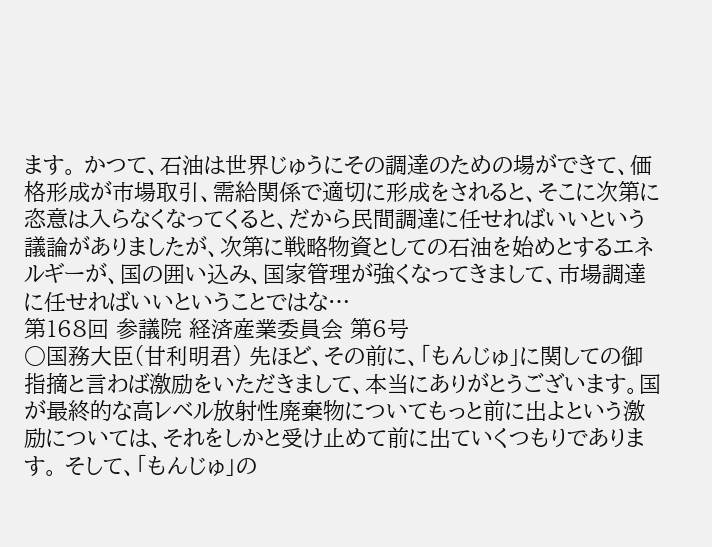ます。 かつて、石油は世界じゅうにその調達のための場ができて、価格形成が市場取引、需給関係で適切に形成をされると、そこに次第に恣意は入らなくなってくると、だから民間調達に任せればいいという議論がありましたが、次第に戦略物資としての石油を始めとするエネルギーが、国の囲い込み、国家管理が強くなってきまして、市場調達に任せればいいということではな…
第168回 参議院 経済産業委員会 第6号
○国務大臣(甘利明君) 先ほど、その前に、「もんじゅ」に関しての御指摘と言わば激励をいただきまして、本当にありがとうございます。国が最終的な高レベル放射性廃棄物についてもっと前に出よという激励については、それをしかと受け止めて前に出ていくつもりであります。 そして、「もんじゅ」の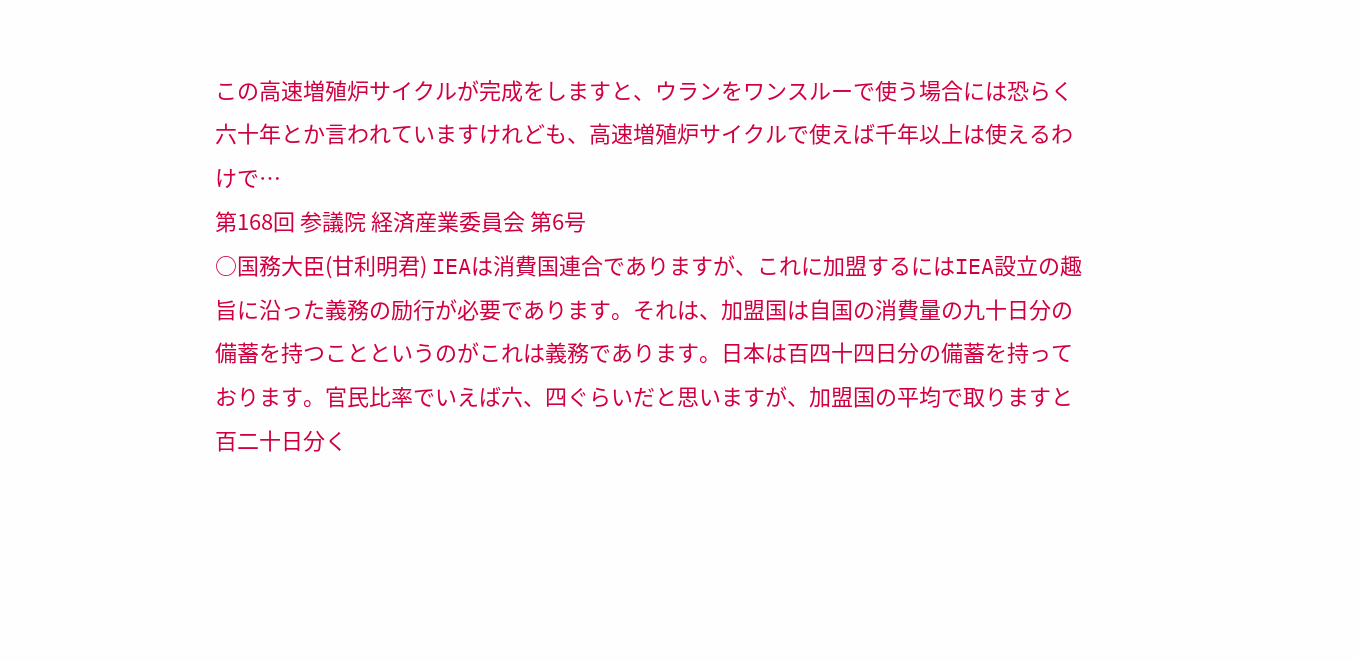この高速増殖炉サイクルが完成をしますと、ウランをワンスルーで使う場合には恐らく六十年とか言われていますけれども、高速増殖炉サイクルで使えば千年以上は使えるわけで…
第168回 参議院 経済産業委員会 第6号
○国務大臣(甘利明君) IEAは消費国連合でありますが、これに加盟するにはIEA設立の趣旨に沿った義務の励行が必要であります。それは、加盟国は自国の消費量の九十日分の備蓄を持つことというのがこれは義務であります。日本は百四十四日分の備蓄を持っております。官民比率でいえば六、四ぐらいだと思いますが、加盟国の平均で取りますと百二十日分く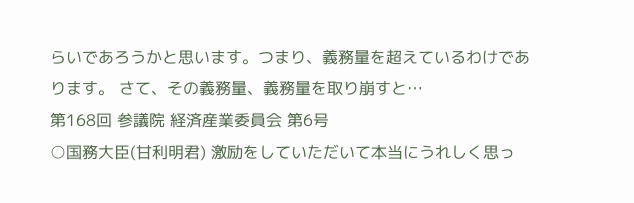らいであろうかと思います。つまり、義務量を超えているわけであります。 さて、その義務量、義務量を取り崩すと…
第168回 参議院 経済産業委員会 第6号
○国務大臣(甘利明君) 激励をしていただいて本当にうれしく思っ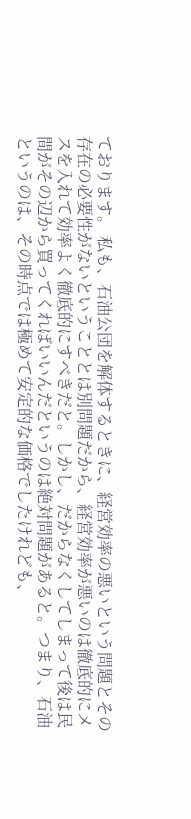ております。 私も、石油公団を解体するときに、経営効率の悪いという問題とその存在の必要性がないということとは別問題だから、経営効率が悪いのは徹底的にメスを入れて効率よく徹底的にすべきだと。しかし、だからなくしてしまって後は民間がその辺から買ってくればいいんだというのは絶対問題があると。つまり、石油というのは、その時点では極めて安定的な価格でしたけれども、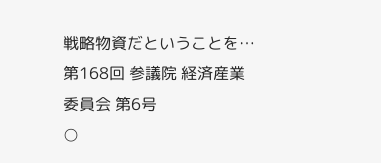戦略物資だということを…
第168回 参議院 経済産業委員会 第6号
○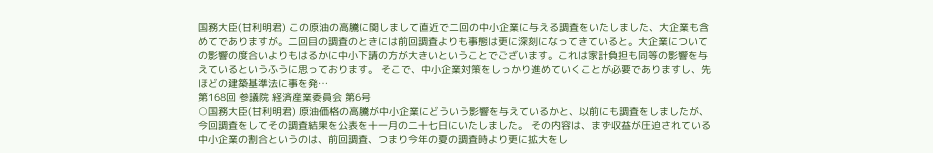国務大臣(甘利明君) この原油の高騰に関しまして直近で二回の中小企業に与える調査をいたしました、大企業も含めてでありますが。二回目の調査のときには前回調査よりも事態は更に深刻になってきていると。大企業についての影響の度合いよりもはるかに中小下請の方が大きいということでございます。これは家計負担も同等の影響を与えているというふうに思っております。 そこで、中小企業対策をしっかり進めていくことが必要でありますし、先ほどの建築基準法に事を発…
第168回 参議院 経済産業委員会 第6号
○国務大臣(甘利明君) 原油価格の高騰が中小企業にどういう影響を与えているかと、以前にも調査をしましたが、今回調査をしてその調査結果を公表を十一月の二十七日にいたしました。 その内容は、まず収益が圧迫されている中小企業の割合というのは、前回調査、つまり今年の夏の調査時より更に拡大をし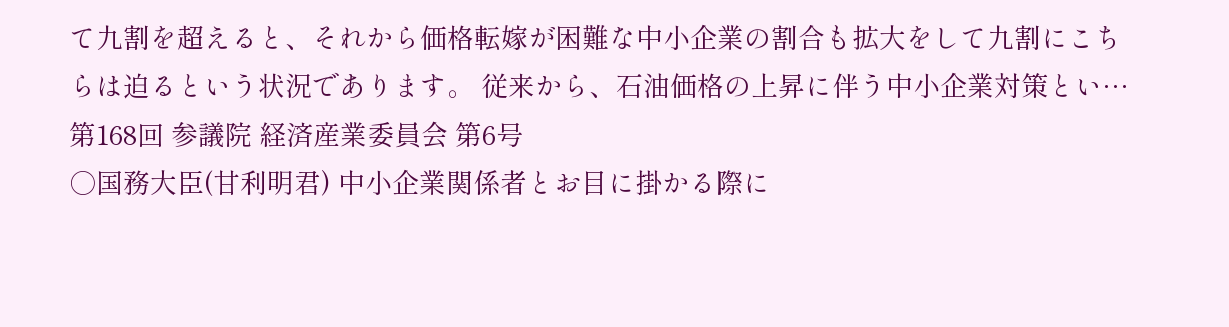て九割を超えると、それから価格転嫁が困難な中小企業の割合も拡大をして九割にこちらは迫るという状況であります。 従来から、石油価格の上昇に伴う中小企業対策とい…
第168回 参議院 経済産業委員会 第6号
○国務大臣(甘利明君) 中小企業関係者とお目に掛かる際に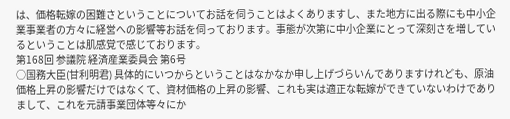は、価格転嫁の困難さということについてお話を伺うことはよくありますし、また地方に出る際にも中小企業事業者の方々に経営への影響等お話を伺っております。事態が次第に中小企業にとって深刻さを増しているということは肌感覚で感じております。
第168回 参議院 経済産業委員会 第6号
○国務大臣(甘利明君) 具体的にいつからということはなかなか申し上げづらいんでありますけれども、原油価格上昇の影響だけではなくて、資材価格の上昇の影響、これも実は適正な転嫁ができていないわけでありまして、これを元請事業団体等々にか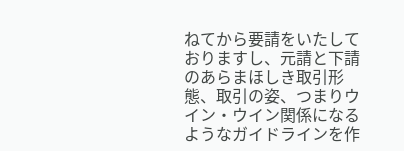ねてから要請をいたしておりますし、元請と下請のあらまほしき取引形態、取引の姿、つまりウイン・ウイン関係になるようなガイドラインを作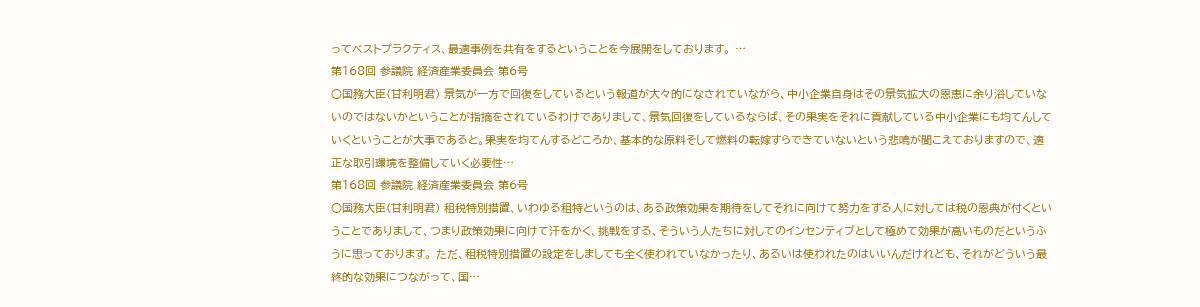ってベストプラクティス、最適事例を共有をするということを今展開をしております。 …
第168回 参議院 経済産業委員会 第6号
○国務大臣(甘利明君) 景気が一方で回復をしているという報道が大々的になされていながら、中小企業自身はその景気拡大の恩恵に余り浴していないのではないかということが指摘をされているわけでありまして、景気回復をしているならば、その果実をそれに貢献している中小企業にも均てんしていくということが大事であると。果実を均てんするどころか、基本的な原料そして燃料の転嫁すらできていないという悲鳴が聞こえておりますので、適正な取引環境を整備していく必要性…
第168回 参議院 経済産業委員会 第6号
○国務大臣(甘利明君) 租税特別措置、いわゆる租特というのは、ある政策効果を期待をしてそれに向けて努力をする人に対しては税の恩典が付くということでありまして、つまり政策効果に向けて汗をかく、挑戦をする、そういう人たちに対してのインセンティブとして極めて効果が高いものだというふうに思っております。 ただ、租税特別措置の設定をしましても全く使われていなかったり、あるいは使われたのはいいんだけれども、それがどういう最終的な効果につながって、国…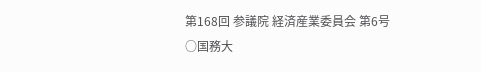第168回 参議院 経済産業委員会 第6号
○国務大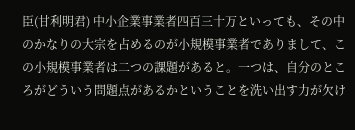臣(甘利明君) 中小企業事業者四百三十万といっても、その中のかなりの大宗を占めるのが小規模事業者でありまして、この小規模事業者は二つの課題があると。一つは、自分のところがどういう問題点があるかということを洗い出す力が欠け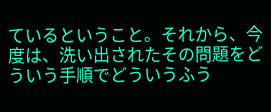ているということ。それから、今度は、洗い出されたその問題をどういう手順でどういうふう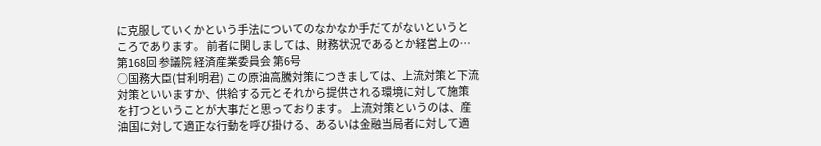に克服していくかという手法についてのなかなか手だてがないというところであります。 前者に関しましては、財務状況であるとか経営上の…
第168回 参議院 経済産業委員会 第6号
○国務大臣(甘利明君) この原油高騰対策につきましては、上流対策と下流対策といいますか、供給する元とそれから提供される環境に対して施策を打つということが大事だと思っております。 上流対策というのは、産油国に対して適正な行動を呼び掛ける、あるいは金融当局者に対して適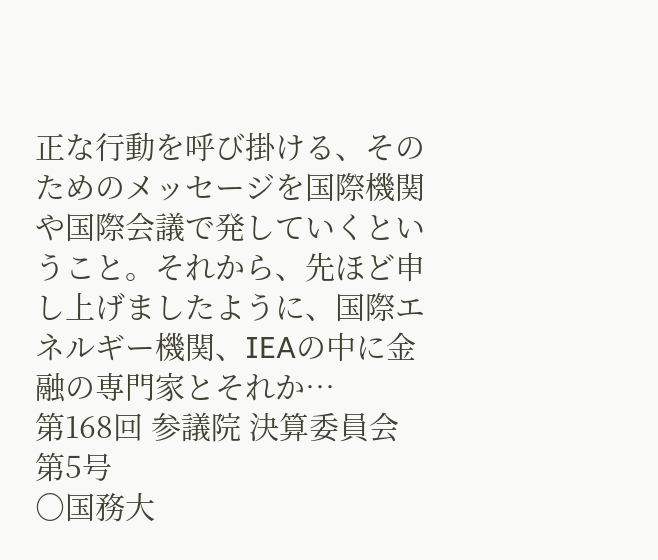正な行動を呼び掛ける、そのためのメッセージを国際機関や国際会議で発していくということ。それから、先ほど申し上げましたように、国際エネルギー機関、IEAの中に金融の専門家とそれか…
第168回 参議院 決算委員会 第5号
○国務大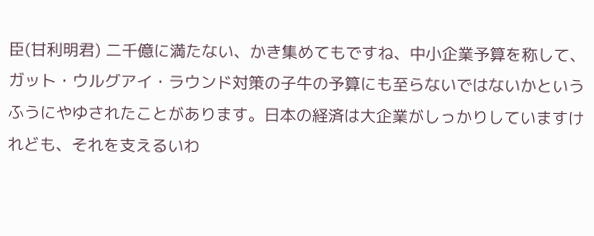臣(甘利明君) 二千億に満たない、かき集めてもですね、中小企業予算を称して、ガット・ウルグアイ・ラウンド対策の子牛の予算にも至らないではないかというふうにやゆされたことがあります。日本の経済は大企業がしっかりしていますけれども、それを支えるいわ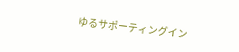ゆるサポーティングイン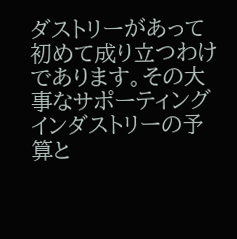ダストリーがあって初めて成り立つわけであります。その大事なサポーティングインダストリーの予算と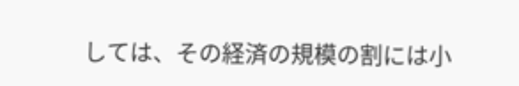しては、その経済の規模の割には小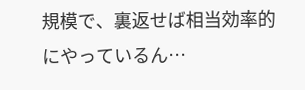規模で、裏返せば相当効率的にやっているん…